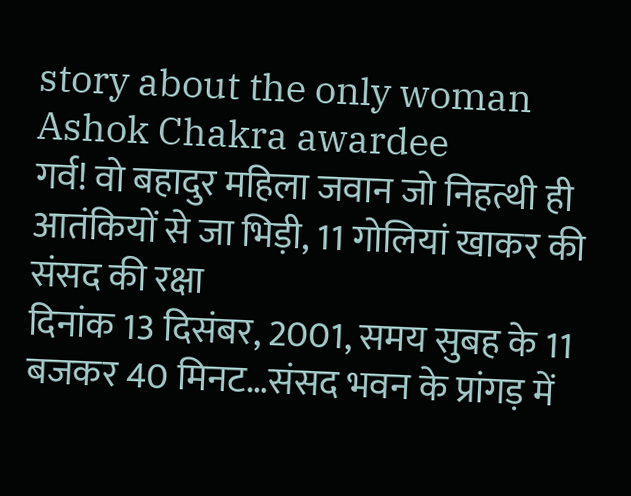story about the only woman Ashok Chakra awardee
गर्व! वो बहादुर महिला जवान जो निहत्थी ही आतंकियों से जा भिड़ी, 11 गोलियां खाकर की संसद की रक्षा
दिनांक 13 दिसंबर, 2001, समय सुबह के 11 बजकर 40 मिनट…संसद भवन के प्रांगड़ में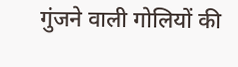गुंजने वाली गोलियों की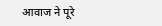आवाज ने पूरे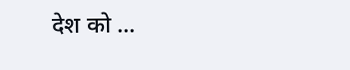देश को ...